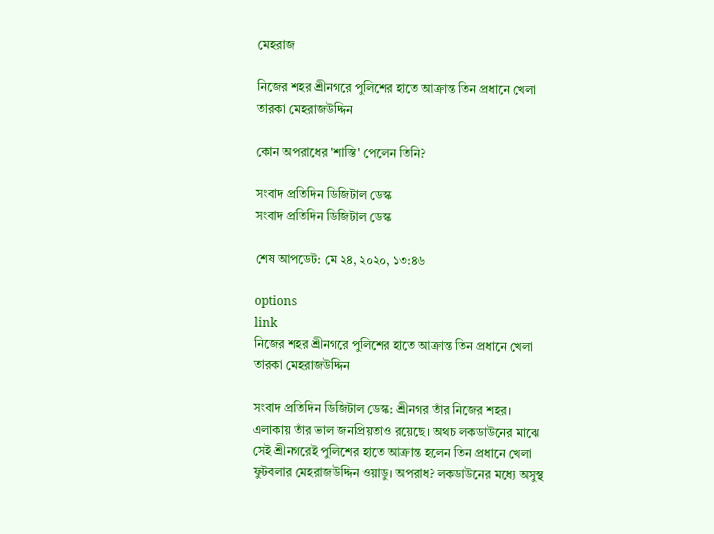মেহরাজ

নিজের শহর শ্রীনগরে পুলিশের হাতে আক্রান্ত তিন প্রধানে খেলা তারকা মেহরাজউদ্দিন

কোন অপরাধের 'শাস্তি' পেলেন তিনি?

সংবাদ প্রতিদিন ডিজিটাল ডেস্ক
সংবাদ প্রতিদিন ডিজিটাল ডেস্ক

শেষ আপডেট: মে ২৪, ২০২০, ১৩:৪৬

options
link
নিজের শহর শ্রীনগরে পুলিশের হাতে আক্রান্ত তিন প্রধানে খেলা তারকা মেহরাজউদ্দিন

সংবাদ প্রতিদিন ডিজিটাল ডেস্ক: শ্রীনগর তাঁর নিজের শহর। এলাকায় তাঁর ভাল জনপ্রিয়তাও রয়েছে। অথচ লকডাউনের মাঝে সেই শ্রীনগরেই পুলিশের হাতে আক্রান্ত হলেন তিন প্রধানে খেলা ফুটবলার মেহরাজউদ্দিন ওয়াডু। অপরাধ? লকডাউনের মধ্যে অসুস্থ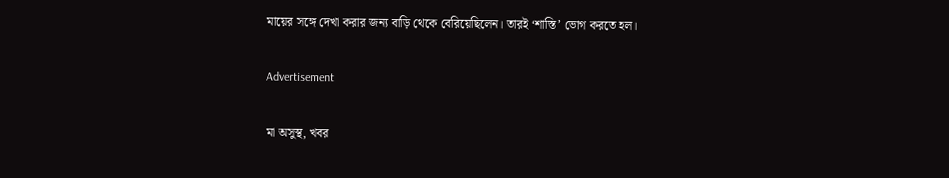মায়ের সঙ্গে দেখা করার জন্য বাড়ি থেকে বেরিয়েছিলেন। তারই ‘শাস্তি’ ভোগ করতে হল।

Advertisement

মা অসুস্থ, খবর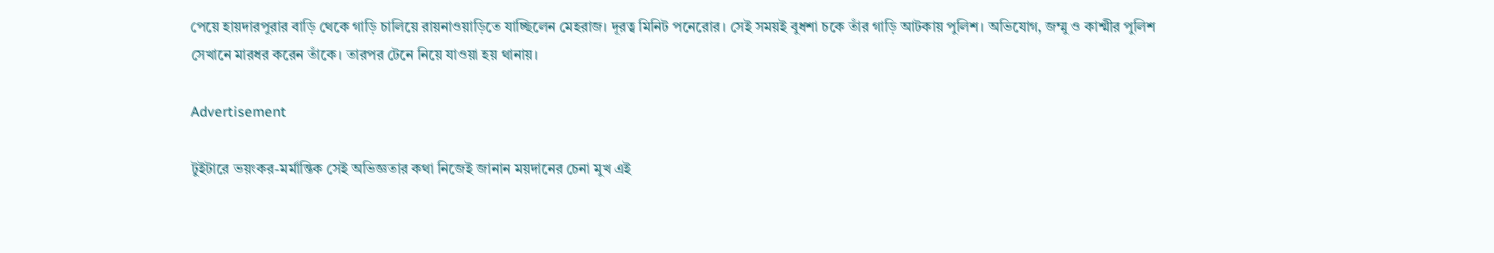পেয়ে হায়দারপুরার বাড়ি থেকে গাড়ি চালিয়ে রায়নাওয়াড়িতে যাচ্ছিলেন মেহরাজ। দূরত্ব মিনিট পনেরোর। সেই সময়ই বুধশা চকে তাঁর গাড়ি আটকায় পুলিশ। অভিযোগ, জম্মু ও কাশ্মীর পুলিশ সেখানে মারধর করেন তাঁকে। তারপর টেনে নিয়ে যাওয়া হয় থানায়।

Advertisement

টুইটারে ভয়ংকর-মর্মান্তিক সেই অভিজ্ঞতার কথা নিজেই জানান ময়দানের চেনা মুখ এই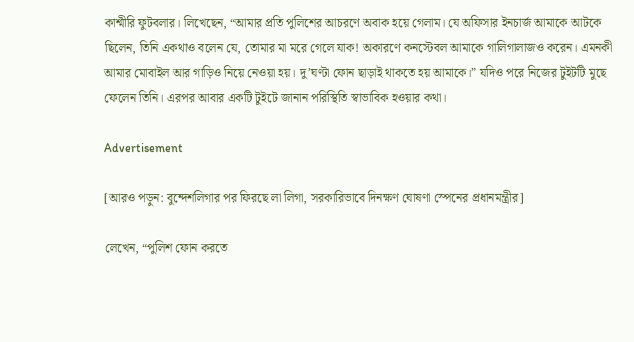কাশ্মীরি ফুটবলার। লিখেছেন, “আমার প্রতি পুলিশের আচরণে অবাক হয়ে গেলাম। যে অফিসার ইনচার্জ আমাকে আটকে ছিলেন, তিনি একথাও বলেন যে, তোমার মা মরে গেলে যাক! অকারণে কনস্টেবল আমাকে গালিগালাজও করেন। এমনকী আমার মোবাইল আর গাড়িও নিয়ে নেওয়া হয়। দু’ঘণ্টা ফোন ছাড়াই থাকতে হয় আমাকে।” যদিও পরে নিজের টুইটটি মুছে ফেলেন তিনি। এরপর আবার একটি টুইটে জানান পরিস্থিতি স্বাভাবিক হওয়ার কথা।

Advertisement

[আরও পড়ুন: বুন্দেশলিগার পর ফিরছে লা লিগা, সরকারিভাবে দিনক্ষণ ঘোষণা স্পেনের প্রধানমন্ত্রীর]

লেখেন, “পুলিশ ফোন করতে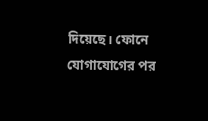দিয়েছে। ফোনে যোগাযোগের পর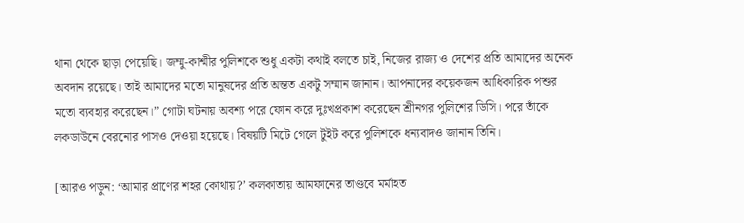থানা থেকে ছাড়া পেয়েছি। জম্মু-কাশ্মীর পুলিশকে শুধু একটা কথাই বলতে চাই, নিজের রাজ্য ও দেশের প্রতি আমাদের অনেক অবদান রয়েছে। তাই আমাদের মতো মানুষদের প্রতি অন্তত একটু সম্মান জানান। আপনাদের কয়েকজন আধিকারিক পশুর মতো ব্যবহার করেছেন।” গোটা ঘটনায় অবশ্য পরে ফোন করে দুঃখপ্রকাশ করেছেন শ্রীনগর পুলিশের ডিসি। পরে তাঁকে লকডাউনে বেরনোর পাসও দেওয়া হয়েছে। বিষয়টি মিটে গেলে টুইট করে পুলিশকে ধন্যবাদও জানান তিনি।

[আরও পড়ুন: ‘আমার প্রাণের শহর কোথায়?’ কলকাতায় আমফানের তাণ্ডবে মর্মাহত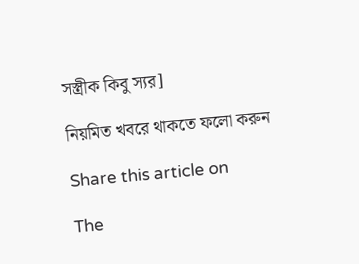সস্ত্রীক কিবু স্যর]

নিয়মিত খবরে থাকতে ফলো করুন

Share this article on

The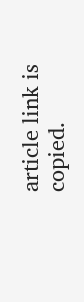article link is copied.